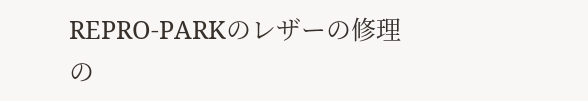REPRO-PARKのレザーの修理の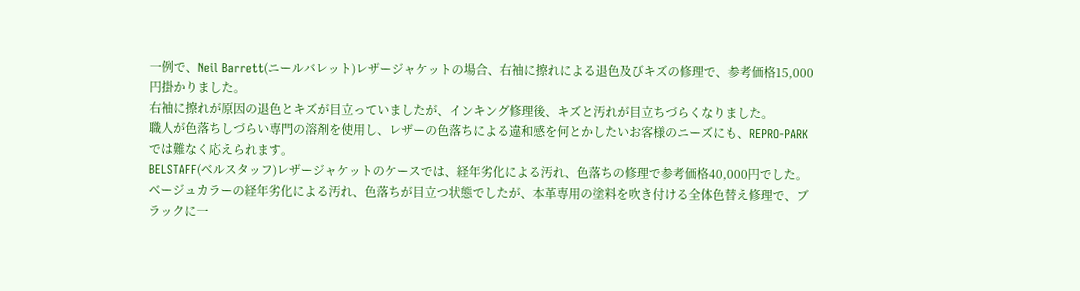一例で、Neil Barrett(ニールバレット)レザージャケットの場合、右袖に擦れによる退色及びキズの修理で、参考価格15,000円掛かりました。
右袖に擦れが原因の退色とキズが目立っていましたが、インキング修理後、キズと汚れが目立ちづらくなりました。
職人が色落ちしづらい専門の溶剤を使用し、レザーの色落ちによる違和感を何とかしたいお客様のニーズにも、REPRO-PARKでは難なく応えられます。
BELSTAFF(ベルスタッフ)レザージャケットのケースでは、経年劣化による汚れ、色落ちの修理で参考価格40,000円でした。
ベージュカラーの経年劣化による汚れ、色落ちが目立つ状態でしたが、本革専用の塗料を吹き付ける全体色替え修理で、ブラックに一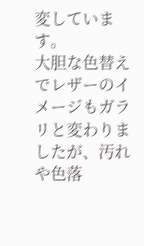変しています。
大胆な色替えでレザーのイメージもガラリと変わりましたが、汚れや色落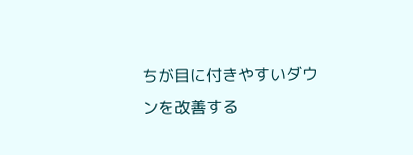ちが目に付きやすいダウンを改善する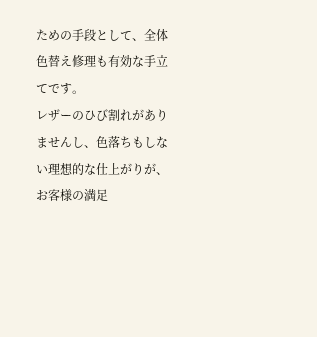ための手段として、全体色替え修理も有効な手立てです。
レザーのひび割れがありませんし、色落ちもしない理想的な仕上がりが、お客様の満足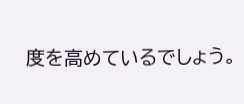度を高めているでしょう。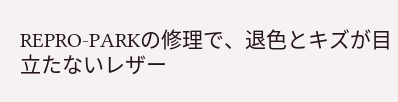REPRO-PARKの修理で、退色とキズが目立たないレザー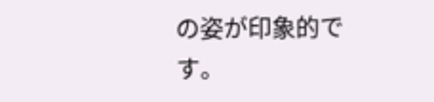の姿が印象的です。